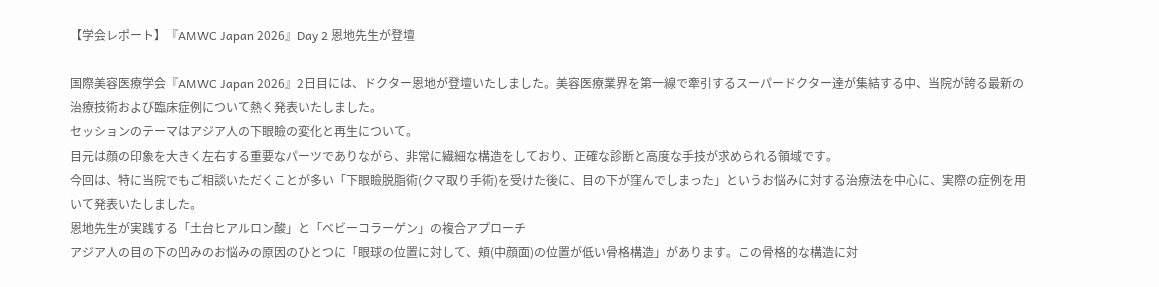【学会レポート】『AMWC Japan 2026』Day 2 恩地先生が登壇

国際美容医療学会『AMWC Japan 2026』2日目には、ドクター恩地が登壇いたしました。美容医療業界を第一線で牽引するスーパードクター達が集結する中、当院が誇る最新の治療技術および臨床症例について熱く発表いたしました。
セッションのテーマはアジア人の下眼瞼の変化と再生について。
目元は顔の印象を大きく左右する重要なパーツでありながら、非常に繊細な構造をしており、正確な診断と高度な手技が求められる領域です。
今回は、特に当院でもご相談いただくことが多い「下眼瞼脱脂術(クマ取り手術)を受けた後に、目の下が窪んでしまった」というお悩みに対する治療法を中心に、実際の症例を用いて発表いたしました。
恩地先生が実践する「土台ヒアルロン酸」と「ベビーコラーゲン」の複合アプローチ
アジア人の目の下の凹みのお悩みの原因のひとつに「眼球の位置に対して、頬(中顔面)の位置が低い骨格構造」があります。この骨格的な構造に対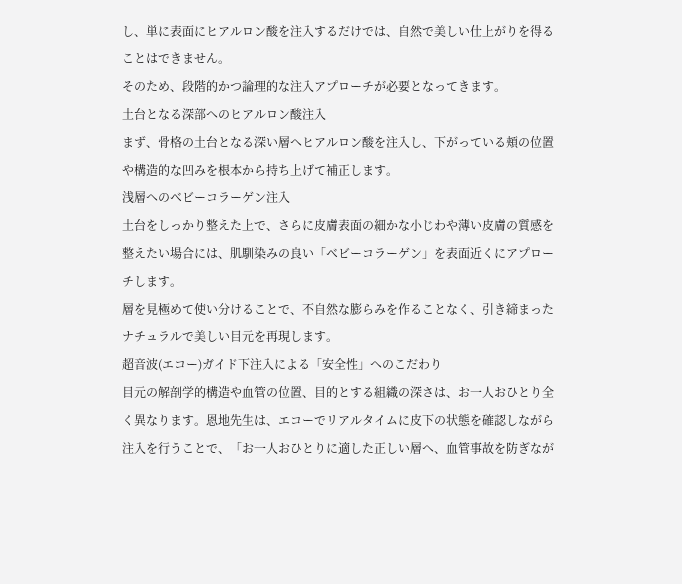し、単に表面にヒアルロン酸を注入するだけでは、自然で美しい仕上がりを得ることはできません。
そのため、段階的かつ論理的な注入アプローチが必要となってきます。
土台となる深部へのヒアルロン酸注入
まず、骨格の土台となる深い層へヒアルロン酸を注入し、下がっている頬の位置や構造的な凹みを根本から持ち上げて補正します。
浅層へのベビーコラーゲン注入
土台をしっかり整えた上で、さらに皮膚表面の細かな小じわや薄い皮膚の質感を整えたい場合には、肌馴染みの良い「ベビーコラーゲン」を表面近くにアプローチします。
層を見極めて使い分けることで、不自然な膨らみを作ることなく、引き締まったナチュラルで美しい目元を再現します。
超音波(エコー)ガイド下注入による「安全性」へのこだわり
目元の解剖学的構造や血管の位置、目的とする組織の深さは、お一人おひとり全く異なります。恩地先生は、エコーでリアルタイムに皮下の状態を確認しながら注入を行うことで、「お一人おひとりに適した正しい層へ、血管事故を防ぎなが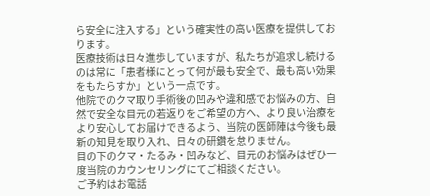ら安全に注入する」という確実性の高い医療を提供しております。
医療技術は日々進歩していますが、私たちが追求し続けるのは常に「患者様にとって何が最も安全で、最も高い効果をもたらすか」という一点です。
他院でのクマ取り手術後の凹みや違和感でお悩みの方、自然で安全な目元の若返りをご希望の方へ、より良い治療をより安心してお届けできるよう、当院の医師陣は今後も最新の知見を取り入れ、日々の研鑽を怠りません。
目の下のクマ・たるみ・凹みなど、目元のお悩みはぜひ一度当院のカウンセリングにてご相談ください。
ご予約はお電話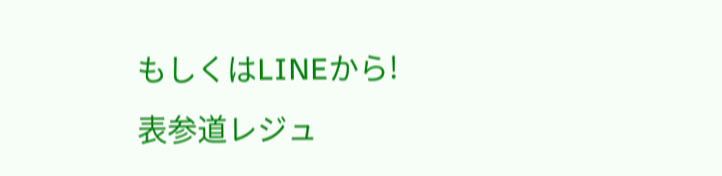もしくはLINEから!
表参道レジュ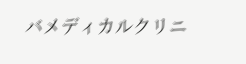バメディカルクリニ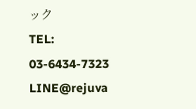ック
TEL: 03-6434-7323
LINE@rejuva